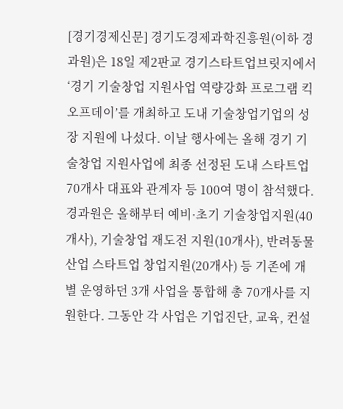[경기경제신문] 경기도경제과학진흥원(이하 경과원)은 18일 제2판교 경기스타트업브릿지에서 ‘경기 기술창업 지원사업 역량강화 프로그램 킥오프데이’를 개최하고 도내 기술창업기업의 성장 지원에 나섰다. 이날 행사에는 올해 경기 기술창업 지원사업에 최종 선정된 도내 스타트업 70개사 대표와 관계자 등 100여 명이 참석했다. 경과원은 올해부터 예비·초기 기술창업지원(40개사), 기술창업 재도전 지원(10개사), 반려동물산업 스타트업 창업지원(20개사) 등 기존에 개별 운영하던 3개 사업을 통합해 총 70개사를 지원한다. 그동안 각 사업은 기업진단, 교육, 컨설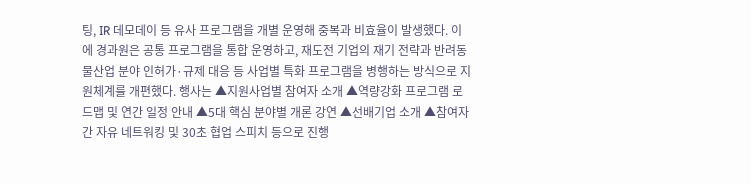팅, IR 데모데이 등 유사 프로그램을 개별 운영해 중복과 비효율이 발생했다. 이에 경과원은 공통 프로그램을 통합 운영하고, 재도전 기업의 재기 전략과 반려동물산업 분야 인허가·규제 대응 등 사업별 특화 프로그램을 병행하는 방식으로 지원체계를 개편했다. 행사는 ▲지원사업별 참여자 소개 ▲역량강화 프로그램 로드맵 및 연간 일정 안내 ▲5대 핵심 분야별 개론 강연 ▲선배기업 소개 ▲참여자 간 자유 네트워킹 및 30초 협업 스피치 등으로 진행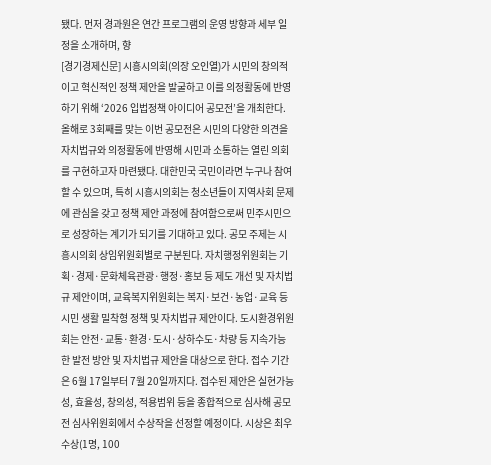됐다. 먼저 경과원은 연간 프로그램의 운영 방향과 세부 일정을 소개하며, 향
[경기경제신문] 시흥시의회(의장 오인열)가 시민의 창의적이고 혁신적인 정책 제안을 발굴하고 이를 의정활동에 반영하기 위해 ‘2026 입법정책 아이디어 공모전’을 개최한다. 올해로 3회째를 맞는 이번 공모전은 시민의 다양한 의견을 자치법규와 의정활동에 반영해 시민과 소통하는 열린 의회를 구현하고자 마련됐다. 대한민국 국민이라면 누구나 참여할 수 있으며, 특히 시흥시의회는 청소년들이 지역사회 문제에 관심을 갖고 정책 제안 과정에 참여함으로써 민주시민으로 성장하는 계기가 되기를 기대하고 있다. 공모 주제는 시흥시의회 상임위원회별로 구분된다. 자치행정위원회는 기획·경제·문화체육관광·행정·홍보 등 제도 개선 및 자치법규 제안이며, 교육복지위원회는 복지·보건·농업·교육 등 시민 생활 밀착형 정책 및 자치법규 제안이다. 도시환경위원회는 안전·교통·환경·도시·상하수도·차량 등 지속가능한 발전 방안 및 자치법규 제안을 대상으로 한다. 접수 기간은 6월 17일부터 7월 20일까지다. 접수된 제안은 실현가능성, 효율성, 창의성, 적용범위 등을 종합적으로 심사해 공모전 심사위원회에서 수상작을 선정할 예정이다. 시상은 최우수상(1명, 100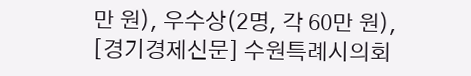만 원), 우수상(2명, 각 60만 원),
[경기경제신문] 수원특례시의회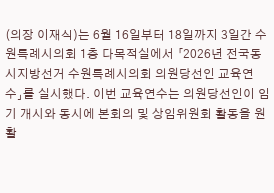(의장 이재식)는 6월 16일부터 18일까지 3일간 수원특례시의회 1층 다목적실에서 「2026년 전국동시지방선거 수원특례시의회 의원당선인 교육연수」를 실시했다. 이번 교육연수는 의원당선인이 임기 개시와 동시에 본회의 및 상임위원회 활동을 원활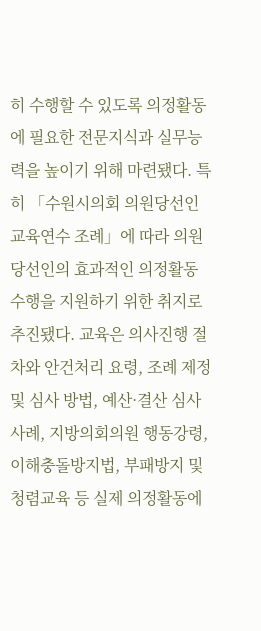히 수행할 수 있도록 의정활동에 필요한 전문지식과 실무능력을 높이기 위해 마련됐다. 특히 「수원시의회 의원당선인 교육연수 조례」에 따라 의원당선인의 효과적인 의정활동 수행을 지원하기 위한 취지로 추진됐다. 교육은 의사진행 절차와 안건처리 요령, 조례 제정 및 심사 방법, 예산·결산 심사 사례, 지방의회의원 행동강령, 이해충돌방지법, 부패방지 및 청렴교육 등 실제 의정활동에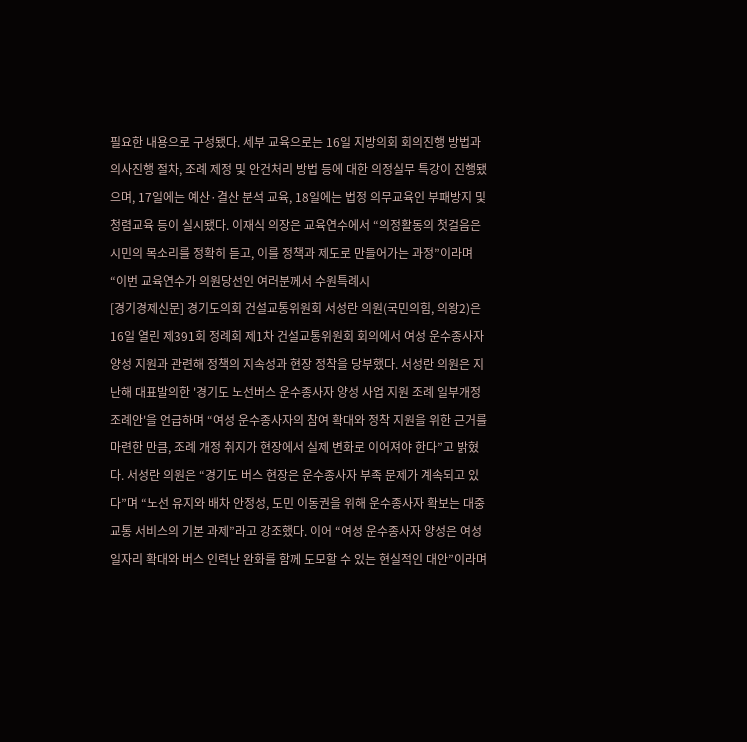필요한 내용으로 구성됐다. 세부 교육으로는 16일 지방의회 회의진행 방법과 의사진행 절차, 조례 제정 및 안건처리 방법 등에 대한 의정실무 특강이 진행됐으며, 17일에는 예산·결산 분석 교육, 18일에는 법정 의무교육인 부패방지 및 청렴교육 등이 실시됐다. 이재식 의장은 교육연수에서 “의정활동의 첫걸음은 시민의 목소리를 정확히 듣고, 이를 정책과 제도로 만들어가는 과정”이라며 “이번 교육연수가 의원당선인 여러분께서 수원특례시
[경기경제신문] 경기도의회 건설교통위원회 서성란 의원(국민의힘, 의왕2)은 16일 열린 제391회 정례회 제1차 건설교통위원회 회의에서 여성 운수종사자 양성 지원과 관련해 정책의 지속성과 현장 정착을 당부했다. 서성란 의원은 지난해 대표발의한 '경기도 노선버스 운수종사자 양성 사업 지원 조례 일부개정조례안'을 언급하며 “여성 운수종사자의 참여 확대와 정착 지원을 위한 근거를 마련한 만큼, 조례 개정 취지가 현장에서 실제 변화로 이어져야 한다”고 밝혔다. 서성란 의원은 “경기도 버스 현장은 운수종사자 부족 문제가 계속되고 있다”며 “노선 유지와 배차 안정성, 도민 이동권을 위해 운수종사자 확보는 대중교통 서비스의 기본 과제”라고 강조했다. 이어 “여성 운수종사자 양성은 여성 일자리 확대와 버스 인력난 완화를 함께 도모할 수 있는 현실적인 대안”이라며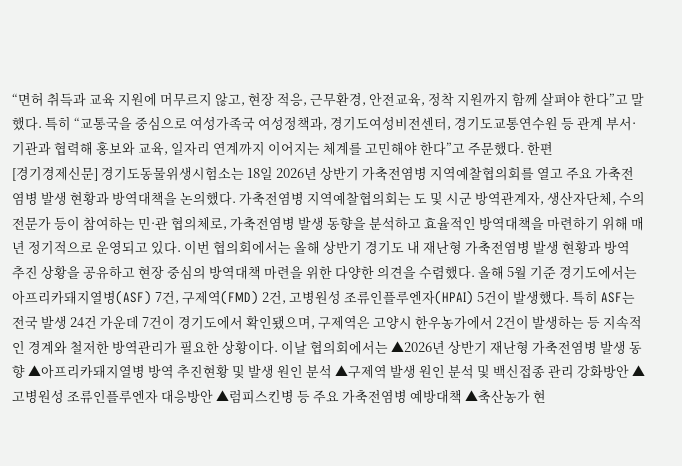“면허 취득과 교육 지원에 머무르지 않고, 현장 적응, 근무환경, 안전교육, 정착 지원까지 함께 살펴야 한다”고 말했다. 특히 “교통국을 중심으로 여성가족국 여성정책과, 경기도여성비전센터, 경기도교통연수원 등 관계 부서·기관과 협력해 홍보와 교육, 일자리 연계까지 이어지는 체계를 고민해야 한다”고 주문했다. 한편
[경기경제신문] 경기도동물위생시험소는 18일 2026년 상반기 가축전염병 지역예찰협의회를 열고 주요 가축전염병 발생 현황과 방역대책을 논의했다. 가축전염병 지역예찰협의회는 도 및 시군 방역관계자, 생산자단체, 수의전문가 등이 참여하는 민·관 협의체로, 가축전염병 발생 동향을 분석하고 효율적인 방역대책을 마련하기 위해 매년 정기적으로 운영되고 있다. 이번 협의회에서는 올해 상반기 경기도 내 재난형 가축전염병 발생 현황과 방역 추진 상황을 공유하고 현장 중심의 방역대책 마련을 위한 다양한 의견을 수렴했다. 올해 5월 기준 경기도에서는 아프리카돼지열병(ASF) 7건, 구제역(FMD) 2건, 고병원성 조류인플루엔자(HPAI) 5건이 발생했다. 특히 ASF는 전국 발생 24건 가운데 7건이 경기도에서 확인됐으며, 구제역은 고양시 한우농가에서 2건이 발생하는 등 지속적인 경계와 철저한 방역관리가 필요한 상황이다. 이날 협의회에서는 ▲2026년 상반기 재난형 가축전염병 발생 동향 ▲아프리카돼지열병 방역 추진현황 및 발생 원인 분석 ▲구제역 발생 원인 분석 및 백신접종 관리 강화방안 ▲고병원성 조류인플루엔자 대응방안 ▲럼피스킨병 등 주요 가축전염병 예방대책 ▲축산농가 현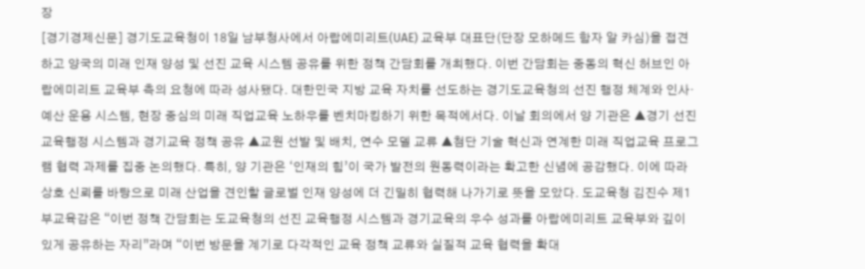장
[경기경제신문] 경기도교육청이 18일 남부청사에서 아랍에미리트(UAE) 교육부 대표단(단장 모하메드 함자 알 카심)을 접견하고 양국의 미래 인재 양성 및 선진 교육 시스템 공유를 위한 정책 간담회를 개최했다. 이번 간담회는 중동의 혁신 허브인 아랍에미리트 교육부 측의 요청에 따라 성사됐다. 대한민국 지방 교육 자치를 선도하는 경기도교육청의 선진 행정 체계와 인사·예산 운용 시스템, 현장 중심의 미래 직업교육 노하우를 벤치마킹하기 위한 목적에서다. 이날 회의에서 양 기관은 ▲경기 선진 교육행정 시스템과 경기교육 정책 공유 ▲교원 선발 및 배치, 연수 모델 교류 ▲첨단 기술 혁신과 연계한 미래 직업교육 프로그램 협력 과제를 집중 논의했다. 특히, 양 기관은 ‘인재의 힘’이 국가 발전의 원동력이라는 확고한 신념에 공감했다. 이에 따라 상호 신뢰를 바탕으로 미래 산업을 견인할 글로벌 인재 양성에 더 긴밀히 협력해 나가기로 뜻을 모았다. 도교육청 김진수 제1부교육감은 “이번 정책 간담회는 도교육청의 선진 교육행정 시스템과 경기교육의 우수 성과를 아랍에미리트 교육부와 깊이 있게 공유하는 자리”라며 “이번 방문을 계기로 다각적인 교육 정책 교류와 실질적 교육 협력을 확대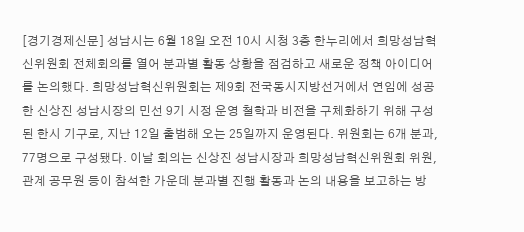[경기경제신문] 성남시는 6월 18일 오전 10시 시청 3층 한누리에서 희망성남혁신위원회 전체회의를 열어 분과별 활동 상황을 점검하고 새로운 정책 아이디어를 논의했다. 희망성남혁신위원회는 제9회 전국동시지방선거에서 연임에 성공한 신상진 성남시장의 민선 9기 시정 운영 철학과 비전을 구체화하기 위해 구성된 한시 기구로, 지난 12일 출범해 오는 25일까지 운영된다. 위원회는 6개 분과, 77명으로 구성됐다. 이날 회의는 신상진 성남시장과 희망성남혁신위원회 위원, 관계 공무원 등이 참석한 가운데 분과별 진행 활동과 논의 내용을 보고하는 방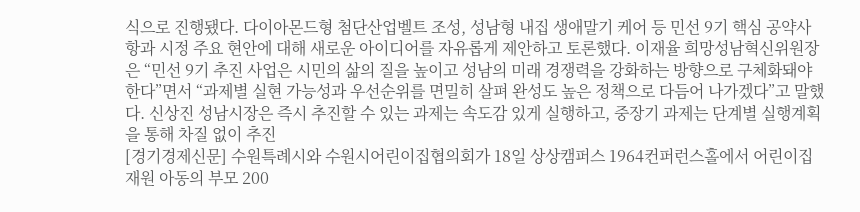식으로 진행됐다. 다이아몬드형 첨단산업벨트 조성, 성남형 내집 생애말기 케어 등 민선 9기 핵심 공약사항과 시정 주요 현안에 대해 새로운 아이디어를 자유롭게 제안하고 토론했다. 이재율 희망성남혁신위원장은 “민선 9기 추진 사업은 시민의 삶의 질을 높이고 성남의 미래 경쟁력을 강화하는 방향으로 구체화돼야 한다”면서 “과제별 실현 가능성과 우선순위를 면밀히 살펴 완성도 높은 정책으로 다듬어 나가겠다”고 말했다. 신상진 성남시장은 즉시 추진할 수 있는 과제는 속도감 있게 실행하고, 중장기 과제는 단계별 실행계획을 통해 차질 없이 추진
[경기경제신문] 수원특례시와 수원시어린이집협의회가 18일 상상캠퍼스 1964컨퍼런스홀에서 어린이집 재원 아동의 부모 200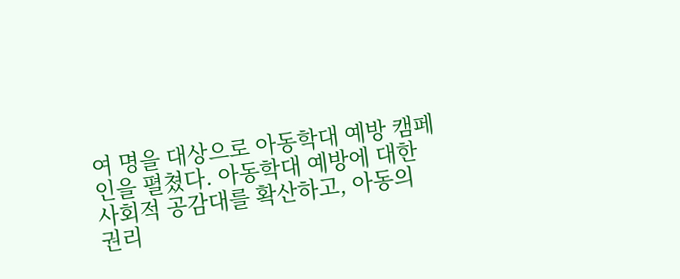여 명을 대상으로 아동학대 예방 캠페인을 펼쳤다. 아동학대 예방에 대한 사회적 공감대를 확산하고, 아동의 권리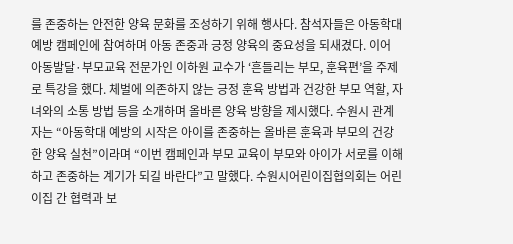를 존중하는 안전한 양육 문화를 조성하기 위해 행사다. 참석자들은 아동학대 예방 캠페인에 참여하며 아동 존중과 긍정 양육의 중요성을 되새겼다. 이어 아동발달·부모교육 전문가인 이하원 교수가 ‘흔들리는 부모, 훈육편’을 주제로 특강을 했다. 체벌에 의존하지 않는 긍정 훈육 방법과 건강한 부모 역할, 자녀와의 소통 방법 등을 소개하며 올바른 양육 방향을 제시했다. 수원시 관계자는 “아동학대 예방의 시작은 아이를 존중하는 올바른 훈육과 부모의 건강한 양육 실천”이라며 “이번 캠페인과 부모 교육이 부모와 아이가 서로를 이해하고 존중하는 계기가 되길 바란다”고 말했다. 수원시어린이집협의회는 어린이집 간 협력과 보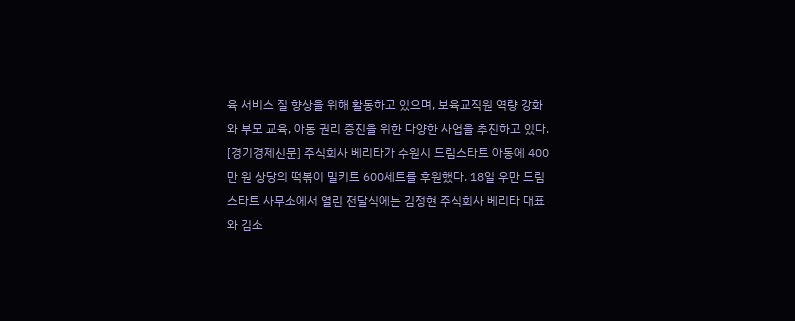육 서비스 질 향상을 위해 활동하고 있으며, 보육교직원 역량 강화와 부모 교육, 아동 권리 증진을 위한 다양한 사업을 추진하고 있다.
[경기경제신문] 주식회사 베리타가 수원시 드림스타트 아동에 400만 원 상당의 떡볶이 밀키트 600세트를 후원했다. 18일 우만 드림스타트 사무소에서 열린 전달식에는 김정현 주식회사 베리타 대표와 김소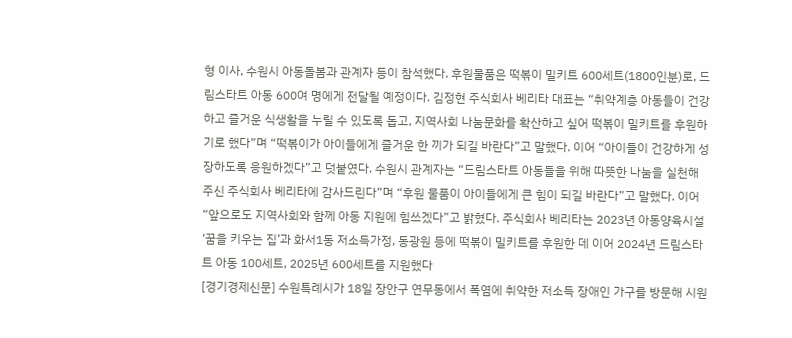형 이사, 수원시 아동돌봄과 관계자 등이 참석했다. 후원물품은 떡볶이 밀키트 600세트(1800인분)로, 드림스타트 아동 600여 명에게 전달될 예정이다. 김정현 주식회사 베리타 대표는 “취약계층 아동들이 건강하고 즐거운 식생활을 누릴 수 있도록 돕고, 지역사회 나눔문화를 확산하고 싶어 떡볶이 밀키트를 후원하기로 했다”며 “떡볶이가 아이들에게 즐거운 한 끼가 되길 바란다”고 말했다. 이어 “아이들이 건강하게 성장하도록 응원하겠다”고 덧붙였다. 수원시 관계자는 “드림스타트 아동들을 위해 따뜻한 나눔을 실천해 주신 주식회사 베리타에 감사드린다”며 “후원 물품이 아이들에게 큰 힘이 되길 바란다”고 말했다. 이어 “앞으로도 지역사회와 함께 아동 지원에 힘쓰겠다”고 밝혔다. 주식회사 베리타는 2023년 아동양육시설 ‘꿈을 키우는 집’과 화서1동 저소득가정, 동광원 등에 떡볶이 밀키트를 후원한 데 이어 2024년 드림스타트 아동 100세트, 2025년 600세트를 지원했다
[경기경제신문] 수원특례시가 18일 장안구 연무동에서 폭염에 취약한 저소득 장애인 가구를 방문해 시원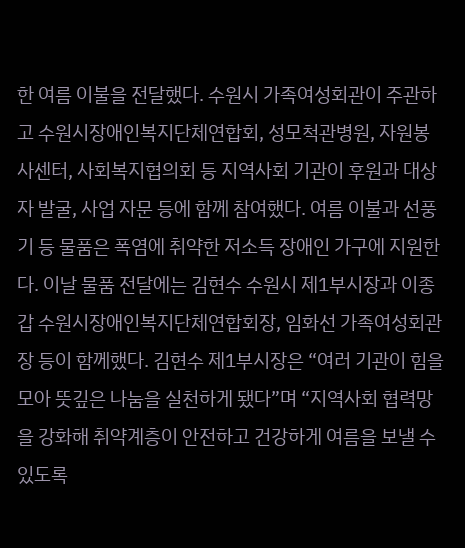한 여름 이불을 전달했다. 수원시 가족여성회관이 주관하고 수원시장애인복지단체연합회, 성모척관병원, 자원봉사센터, 사회복지협의회 등 지역사회 기관이 후원과 대상자 발굴, 사업 자문 등에 함께 참여했다. 여름 이불과 선풍기 등 물품은 폭염에 취약한 저소득 장애인 가구에 지원한다. 이날 물품 전달에는 김현수 수원시 제1부시장과 이종갑 수원시장애인복지단체연합회장, 임화선 가족여성회관장 등이 함께했다. 김현수 제1부시장은 “여러 기관이 힘을 모아 뜻깊은 나눔을 실천하게 됐다”며 “지역사회 협력망을 강화해 취약계층이 안전하고 건강하게 여름을 보낼 수 있도록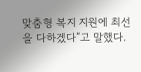맞춤형 복지 지원에 최선을 다하겠다”고 말했다.